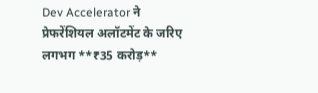Dev Accelerator ने प्रेफरेंशियल अलॉटमेंट के जरिए लगभग **₹35 करोड़**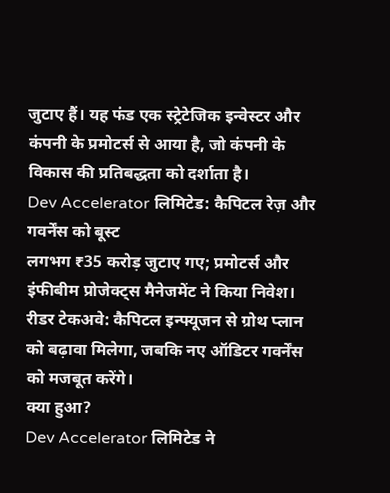जुटाए हैं। यह फंड एक स्ट्रेटेजिक इन्वेस्टर और कंपनी के प्रमोटर्स से आया है, जो कंपनी के विकास की प्रतिबद्धता को दर्शाता है।
Dev Accelerator लिमिटेड: कैपिटल रेज़ और गवर्नेंस को बूस्ट
लगभग ₹35 करोड़ जुटाए गए; प्रमोटर्स और इंफीबीम प्रोजेक्ट्स मैनेजमेंट ने किया निवेश।
रीडर टेकअवे: कैपिटल इन्फ्यूजन से ग्रोथ प्लान को बढ़ावा मिलेगा, जबकि नए ऑडिटर गवर्नेंस को मजबूत करेंगे।
क्या हुआ?
Dev Accelerator लिमिटेड ने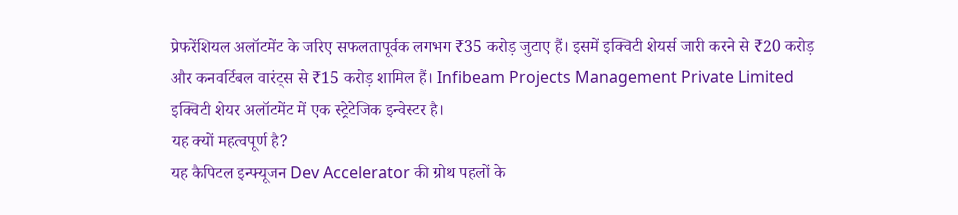प्रेफरेंशियल अलॉटमेंट के जरिए सफलतापूर्वक लगभग ₹35 करोड़ जुटाए हैं। इसमें इक्विटी शेयर्स जारी करने से ₹20 करोड़ और कनवर्टिबल वारंट्स से ₹15 करोड़ शामिल हैं। Infibeam Projects Management Private Limited इक्विटी शेयर अलॉटमेंट में एक स्ट्रेटेजिक इन्वेस्टर है।
यह क्यों महत्वपूर्ण है?
यह कैपिटल इन्फ्यूजन Dev Accelerator की ग्रोथ पहलों के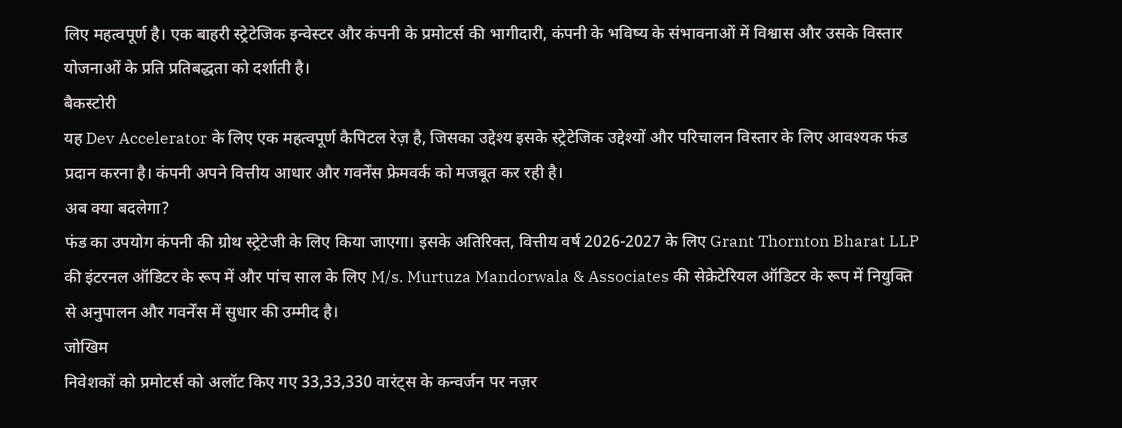लिए महत्वपूर्ण है। एक बाहरी स्ट्रेटेजिक इन्वेस्टर और कंपनी के प्रमोटर्स की भागीदारी, कंपनी के भविष्य के संभावनाओं में विश्वास और उसके विस्तार योजनाओं के प्रति प्रतिबद्धता को दर्शाती है।
बैकस्टोरी
यह Dev Accelerator के लिए एक महत्वपूर्ण कैपिटल रेज़ है, जिसका उद्देश्य इसके स्ट्रेटेजिक उद्देश्यों और परिचालन विस्तार के लिए आवश्यक फंड प्रदान करना है। कंपनी अपने वित्तीय आधार और गवर्नेंस फ्रेमवर्क को मजबूत कर रही है।
अब क्या बदलेगा?
फंड का उपयोग कंपनी की ग्रोथ स्ट्रेटेजी के लिए किया जाएगा। इसके अतिरिक्त, वित्तीय वर्ष 2026-2027 के लिए Grant Thornton Bharat LLP की इंटरनल ऑडिटर के रूप में और पांच साल के लिए M/s. Murtuza Mandorwala & Associates की सेक्रेटेरियल ऑडिटर के रूप में नियुक्ति से अनुपालन और गवर्नेंस में सुधार की उम्मीद है।
जोखिम
निवेशकों को प्रमोटर्स को अलॉट किए गए 33,33,330 वारंट्स के कन्वर्जन पर नज़र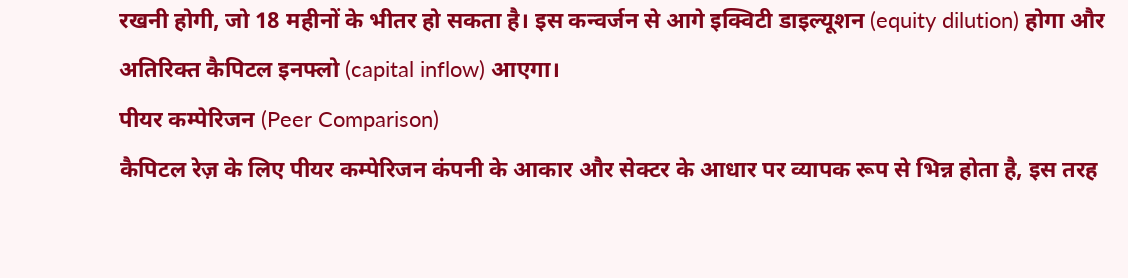रखनी होगी, जो 18 महीनों के भीतर हो सकता है। इस कन्वर्जन से आगे इक्विटी डाइल्यूशन (equity dilution) होगा और अतिरिक्त कैपिटल इनफ्लो (capital inflow) आएगा।
पीयर कम्पेरिजन (Peer Comparison)
कैपिटल रेज़ के लिए पीयर कम्पेरिजन कंपनी के आकार और सेक्टर के आधार पर व्यापक रूप से भिन्न होता है, इस तरह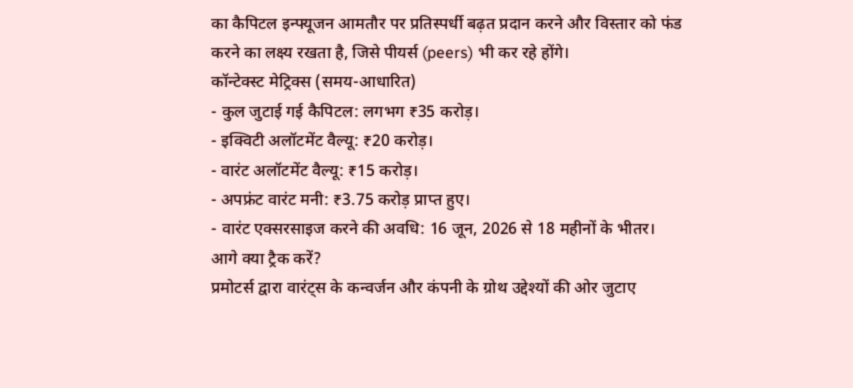का कैपिटल इन्फ्यूजन आमतौर पर प्रतिस्पर्धी बढ़त प्रदान करने और विस्तार को फंड करने का लक्ष्य रखता है, जिसे पीयर्स (peers) भी कर रहे होंगे।
कॉन्टेक्स्ट मेट्रिक्स (समय-आधारित)
- कुल जुटाई गई कैपिटल: लगभग ₹35 करोड़।
- इक्विटी अलॉटमेंट वैल्यू: ₹20 करोड़।
- वारंट अलॉटमेंट वैल्यू: ₹15 करोड़।
- अपफ्रंट वारंट मनी: ₹3.75 करोड़ प्राप्त हुए।
- वारंट एक्सरसाइज करने की अवधि: 16 जून, 2026 से 18 महीनों के भीतर।
आगे क्या ट्रैक करें?
प्रमोटर्स द्वारा वारंट्स के कन्वर्जन और कंपनी के ग्रोथ उद्देश्यों की ओर जुटाए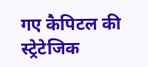गए कैपिटल की स्ट्रेटेजिक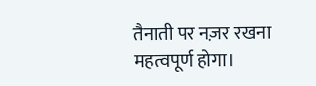तैनाती पर नज़र रखना महत्वपूर्ण होगा।